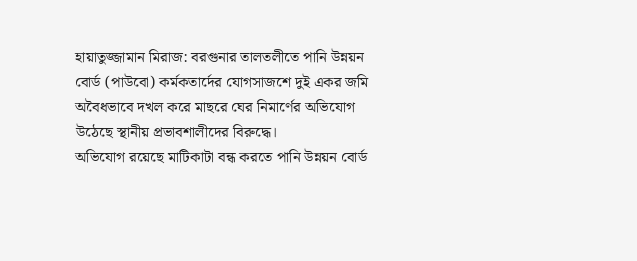হায়াতুজ্জামান মিরাজ: বরগুনার তালতলীতে পানি উন্নয়ন বোর্ড (পাউবো) কর্মকতার্দের যোগসাজশে দুই একর জমি অবৈধভাবে দখল করে মাছরে ঘের নিমার্ণের অভিযোগ উঠেছে স্থানীয় প্রভাবশালীদের বিরুদ্ধে।
অভিযোগ রয়েছে মাটিকাটা বন্ধ করতে পানি উন্নয়ন বোর্ড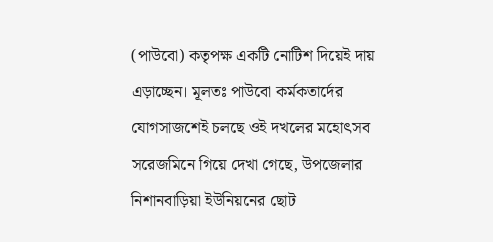(পাউবো) কতৃপক্ষ একটি নোটিশ দিয়েই দায় এড়াচ্ছেন। মূলতঃ পাউবো কর্মকতার্দের যোগসাজশেই চলছে ওই দখলের মহোৎসব
সরেজমিনে গিয়ে দেখা গেছে, উপজেলার নিশানবাড়িয়া ইউনিয়নের ছোট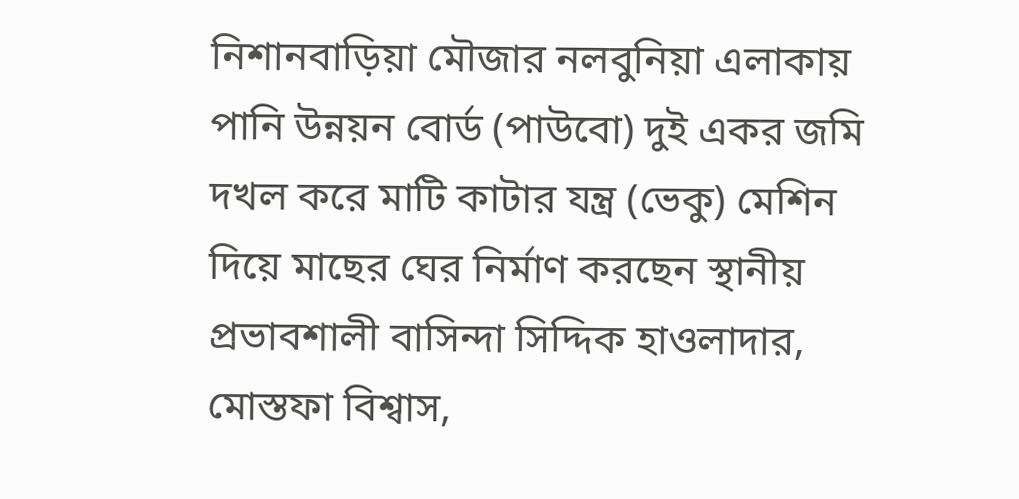নিশানবাড়িয়া মৌজার নলবুনিয়া এলাকায় পানি উন্নয়ন বোর্ড (পাউবো) দুই একর জমি দখল করে মাটি কাটার যন্ত্র (ভেকু) মেশিন দিয়ে মাছের ঘের নির্মাণ করছেন স্থানীয় প্রভাবশালী বাসিন্দা সিদ্দিক হাওলাদার, মোস্তফা বিশ্বাস,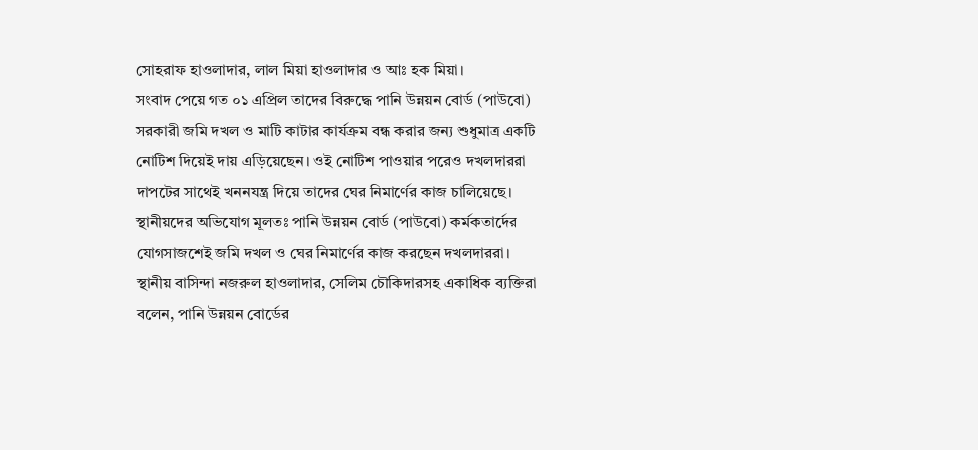সোহরাফ হাওলাদার, লাল মিয়া হাওলাদার ও আঃ হক মিয়া।
সংবাদ পেয়ে গত ০১ এপ্রিল তাদের বিরুদ্ধে পানি উন্নয়ন বোর্ড (পাউবো) সরকারী জমি দখল ও মাটি কাটার কার্যক্রম বন্ধ করার জন্য শুধুমাত্র একটি নোটিশ দিয়েই দায় এড়িয়েছেন। ওই নোটিশ পাওয়ার পরেও দখলদাররা দাপটের সাথেই খননযন্ত্র দিয়ে তাদের ঘের নিমার্ণের কাজ চালিয়েছে।
স্থানীয়দের অভিযোগ মূলতঃ পানি উন্নয়ন বোর্ড (পাউবো) কর্মকতার্দের যোগসাজশেই জমি দখল ও ঘের নিমার্ণের কাজ করছেন দখলদাররা।
স্থানীয় বাসিন্দা নজরুল হাওলাদার, সেলিম চৌকিদারসহ একাধিক ব্যক্তিরা বলেন, পানি উন্নয়ন বোর্ডের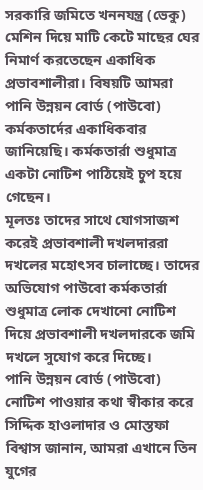সরকারি জমিতে খননযন্ত্র (ভেকু) মেশিন দিয়ে মাটি কেটে মাছের ঘের নিমার্ণ করতেছেন একাধিক প্রভাবশালীরা। বিষয়টি আমরা পানি উন্নয়ন বোর্ড (পাউবো) কর্মকতার্দের একাধিকবার জানিয়েছি। কর্মকতার্রা শুধুমাত্র একটা নোটিশ পাঠিয়েই চুপ হয়ে গেছেন।
মূলতঃ তাদের সাথে যোগসাজশ করেই প্রভাবশালী দখলদাররা দখলের মহোৎসব চালাচ্ছে। তাদের অভিযোগ পাউবো কর্মকতার্রা শুধুমাত্র লোক দেখানো নোটিশ দিয়ে প্রভাবশালী দখলদারকে জমি দখলে সুযোগ করে দিচ্ছে।
পানি উন্নয়ন বোর্ড (পাউবো) নোটিশ পাওয়ার কথা স্বীকার করে সিদ্দিক হাওলাদার ও মোস্তফা বিশ্বাস জানান, আমরা এখানে তিন যুগের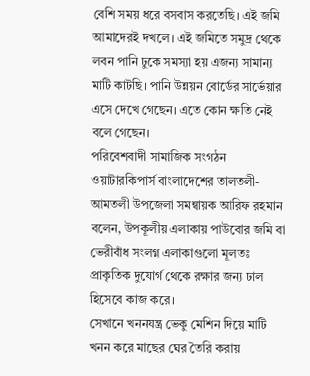বেশি সময় ধরে বসবাস করতেছি। এই জমি আমাদেরই দখলে। এই জমিতে সমুদ্র থেকে লবন পানি ঢুকে সমস্যা হয় এজন্য সামান্য মাটি কাটছি। পানি উন্নয়ন বোর্ডের সার্ভেয়ার এসে দেখে গেছেন। এতে কোন ক্ষতি নেই বলে গেছেন।
পরিবেশবাদী সামাজিক সংগঠন ওয়াটারকিপার্স বাংলাদেশের তালতলী-আমতলী উপজেলা সমন্বায়ক আরিফ রহমান বলেন, উপকূলীয় এলাকায় পাউবোর জমি বা ভেরীবাঁধ সংলগ্ন এলাকাগুলো মূলতঃ প্রাকৃতিক দুযোর্গ থেকে রক্ষার জন্য ঢাল হিসেবে কাজ করে।
সেখানে খননযন্ত্র ভেকু মেশিন দিয়ে মাটি খনন করে মাছের ঘের তৈরি করায়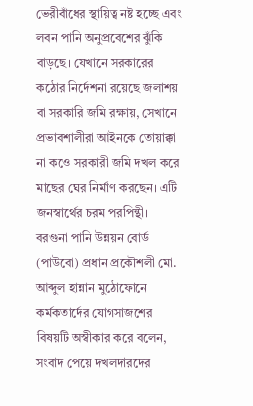ভেরীবাঁধের স্থায়িত্ব নষ্ট হচ্ছে এবং লবন পানি অনুপ্রবেশের ঝুঁকি বাড়ছে। যেখানে সরকারের কঠোর নির্দেশনা রয়েছে জলাশয় বা সরকারি জমি রক্ষায়, সেখানে প্রভাবশালীরা আইনকে তোয়াক্কা না কওে সরকারী জমি দখল করে মাছের ঘের নির্মাণ করছেন। এটি জনস্বার্থের চরম পরপিন্থী।
বরগুনা পানি উন্নয়ন বোর্ড (পাউবো) প্রধান প্রকৌশলী মো. আব্দুল হান্নান মুঠোফোনে কর্মকতার্দের যোগসাজশের বিষয়টি অস্বীকার করে বলেন, সংবাদ পেয়ে দখলদারদের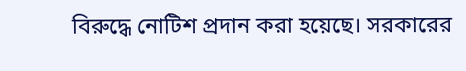বিরুদ্ধে নোটিশ প্রদান করা হয়েছে। সরকারের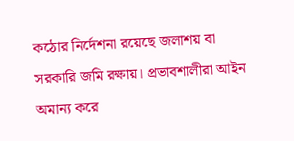কঠোর নির্দেশনা রয়েছে জলাশয় বা সরকারি জমি রক্ষায়। প্রভাবশালীরা আইন অমান্য করে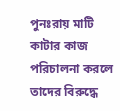পুনঃরায় মাটি কাটার কাজ পরিচালনা করলে তাদের বিরুদ্ধে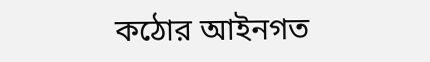কঠোর আইনগত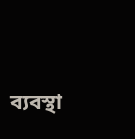ব্যবস্থা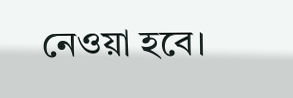নেওয়া হবে।